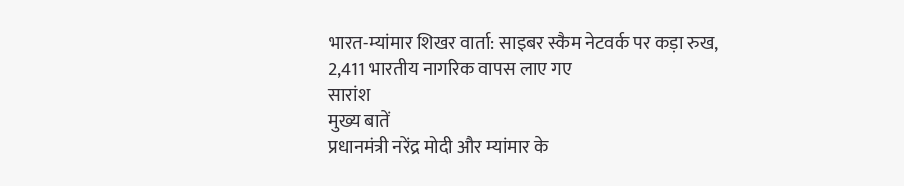भारत-म्यांमार शिखर वार्ता: साइबर स्कैम नेटवर्क पर कड़ा रुख, 2,411 भारतीय नागरिक वापस लाए गए
सारांश
मुख्य बातें
प्रधानमंत्री नरेंद्र मोदी और म्यांमार के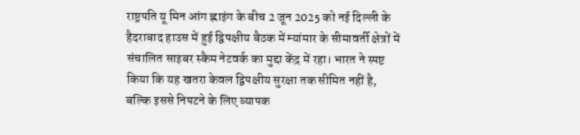राष्ट्रपति यू मिन आंग ह्लाइंग के बीच 2 जून 2025 को नई दिल्ली के हैदराबाद हाउस में हुई द्विपक्षीय बैठक में म्यांमार के सीमावर्ती क्षेत्रों में संचालित साइबर स्कैम नेटवर्क का मुद्दा केंद्र में रहा। भारत ने स्पष्ट किया कि यह खतरा केवल द्विपक्षीय सुरक्षा तक सीमित नहीं है, बल्कि इससे निपटने के लिए व्यापक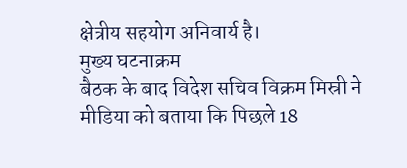क्षेत्रीय सहयोग अनिवार्य है।
मुख्य घटनाक्रम
बैठक के बाद विदेश सचिव विक्रम मिस्री ने मीडिया को बताया कि पिछले 18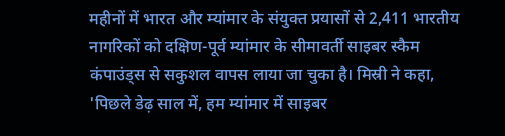महीनों में भारत और म्यांमार के संयुक्त प्रयासों से 2,411 भारतीय नागरिकों को दक्षिण-पूर्व म्यांमार के सीमावर्ती साइबर स्कैम कंपाउंड्स से सकुशल वापस लाया जा चुका है। मिस्री ने कहा, 'पिछले डेढ़ साल में, हम म्यांमार में साइबर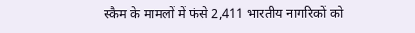स्कैम के मामलों में फंसे 2,411 भारतीय नागरिकों को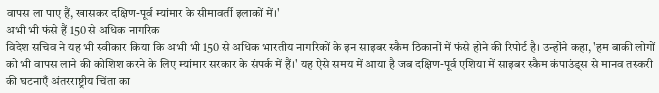वापस ला पाए हैं, खासकर दक्षिण-पूर्व म्यांमार के सीमावर्ती इलाकों में।'
अभी भी फंसे हैं 150 से अधिक नागरिक
विदेश सचिव ने यह भी स्वीकार किया कि अभी भी 150 से अधिक भारतीय नागरिकों के इन साइबर स्कैम ठिकानों में फंसे होने की रिपोर्ट है। उन्होंने कहा, 'हम बाकी लोगों को भी वापस लाने की कोशिश करने के लिए म्यांमार सरकार के संपर्क में हैं।' यह ऐसे समय में आया है जब दक्षिण-पूर्व एशिया में साइबर स्कैम कंपाउंड्स से मानव तस्करी की घटनाएँ अंतरराष्ट्रीय चिंता का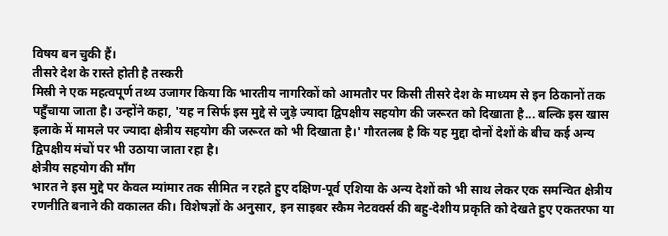विषय बन चुकी हैं।
तीसरे देश के रास्ते होती है तस्करी
मिस्री ने एक महत्वपूर्ण तथ्य उजागर किया कि भारतीय नागरिकों को आमतौर पर किसी तीसरे देश के माध्यम से इन ठिकानों तक पहुँचाया जाता है। उन्होंने कहा, 'यह न सिर्फ इस मुद्दे से जुड़े ज्यादा द्विपक्षीय सहयोग की जरूरत को दिखाता है... बल्कि इस खास इलाके में मामले पर ज्यादा क्षेत्रीय सहयोग की जरूरत को भी दिखाता है।' गौरतलब है कि यह मुद्दा दोनों देशों के बीच कई अन्य द्विपक्षीय मंचों पर भी उठाया जाता रहा है।
क्षेत्रीय सहयोग की माँग
भारत ने इस मुद्दे पर केवल म्यांमार तक सीमित न रहते हुए दक्षिण-पूर्व एशिया के अन्य देशों को भी साथ लेकर एक समन्वित क्षेत्रीय रणनीति बनाने की वकालत की। विशेषज्ञों के अनुसार, इन साइबर स्कैम नेटवर्क्स की बहु-देशीय प्रकृति को देखते हुए एकतरफा या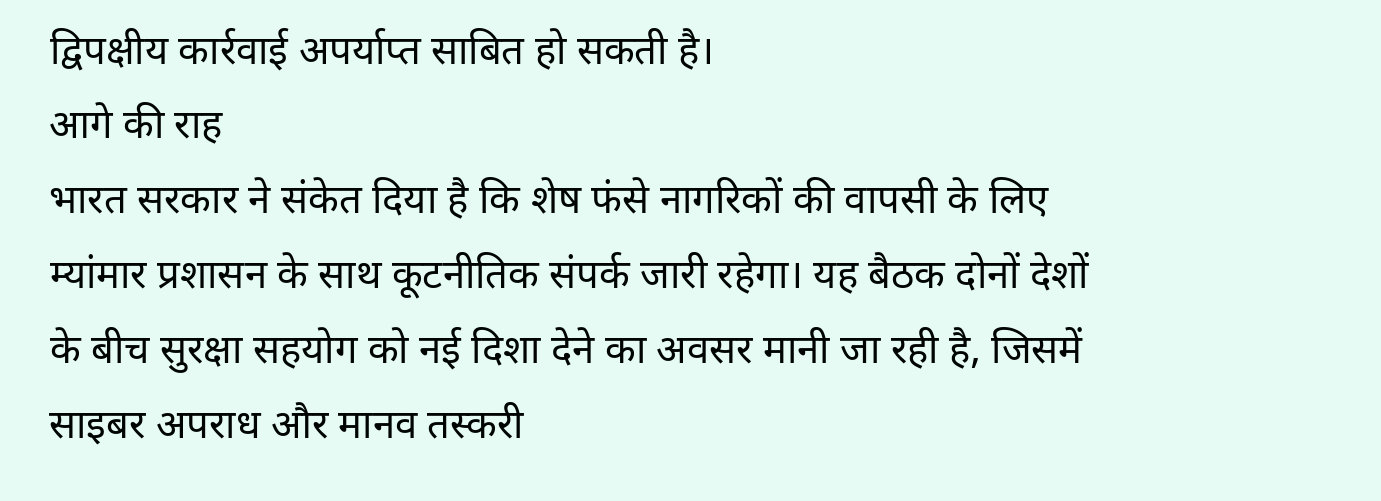द्विपक्षीय कार्रवाई अपर्याप्त साबित हो सकती है।
आगे की राह
भारत सरकार ने संकेत दिया है कि शेष फंसे नागरिकों की वापसी के लिए म्यांमार प्रशासन के साथ कूटनीतिक संपर्क जारी रहेगा। यह बैठक दोनों देशों के बीच सुरक्षा सहयोग को नई दिशा देने का अवसर मानी जा रही है, जिसमें साइबर अपराध और मानव तस्करी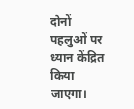दोनों पहलुओं पर ध्यान केंद्रित किया जाएगा।